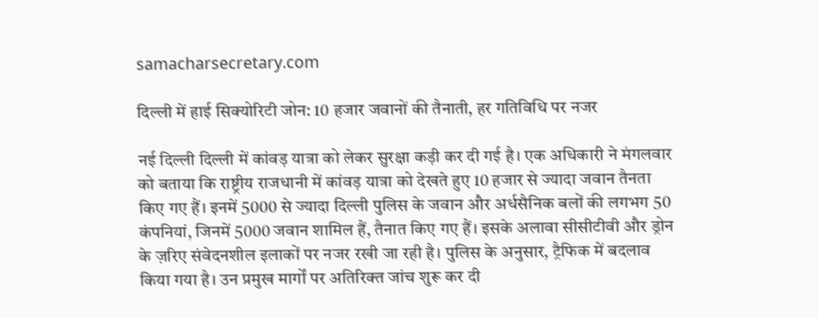samacharsecretary.com

दिल्ली में हाई सिक्योरिटी जोन: 10 हजार जवानों की तैनाती, हर गतिविधि पर नजर

नई दिल्ली दिल्ली में कांवड़ यात्रा को लेकर सुरक्षा कड़ी कर दी गई है। एक अधिकारी ने मंगलवार को बताया कि राष्ट्रीय राजधानी में कांवड़ यात्रा को देखते हुए 10 हजार से ज्यादा जवान तैनता किए गए हैं। इनमें 5000 से ज्यादा दिल्ली पुलिस के जवान और अर्धसैनिक बलों की लगभग 50 कंपनियां, जिनमें 5000 जवान शामिल हैं, तैनात किए गए हैं। इसके अलावा सीसीटीवी और ड्रोन के ज़रिए संवेदनशील इलाकों पर नजर रखी जा रही है। पुलिस के अनुसार, ट्रैफिक में बदलाव किया गया है। उन प्रमुख मार्गों पर अतिरिक्त जांच शुरू कर दी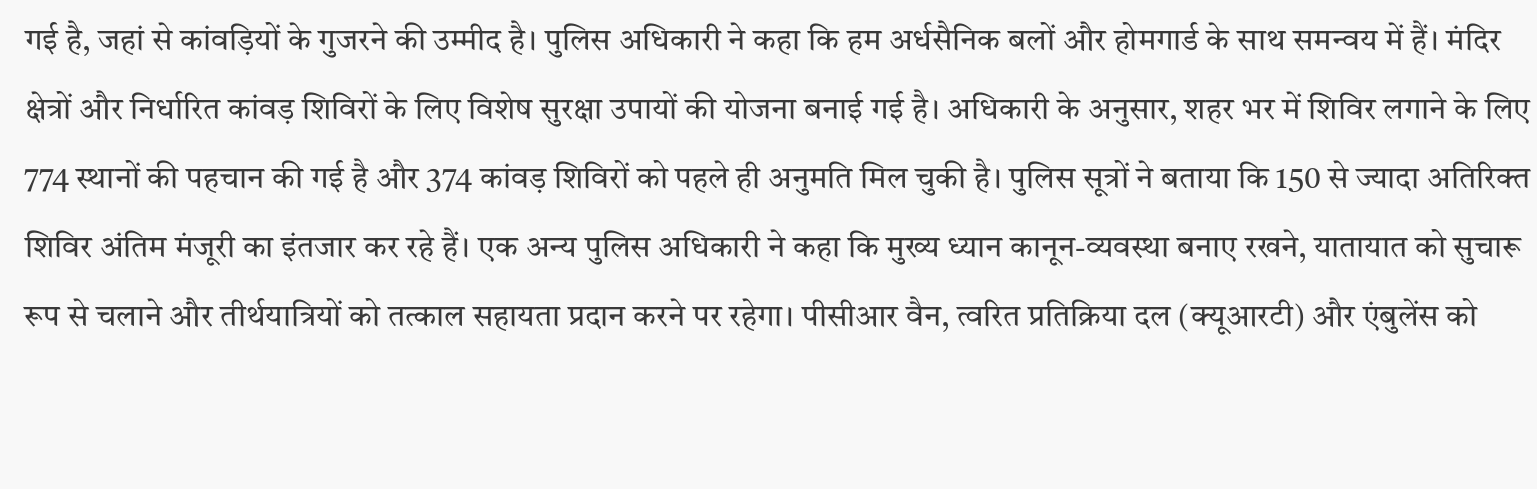गई है, जहां से कांवड़ियों के गुजरने की उम्मीद है। पुलिस अधिकारी ने कहा कि हम अर्धसैनिक बलों और होमगार्ड के साथ समन्वय में हैं। मंदिर क्षेत्रों और निर्धारित कांवड़ शिविरों के लिए विशेष सुरक्षा उपायों की योजना बनाई गई है। अधिकारी के अनुसार, शहर भर में शिविर लगाने के लिए 774 स्थानों की पहचान की गई है और 374 कांवड़ शिविरों को पहले ही अनुमति मिल चुकी है। पुलिस सूत्रों ने बताया कि 150 से ज्यादा अतिरिक्त शिविर अंतिम मंजूरी का इंतजार कर रहे हैं। एक अन्य पुलिस अधिकारी ने कहा कि मुख्य ध्यान कानून-व्यवस्था बनाए रखने, यातायात को सुचारू रूप से चलाने और तीर्थयात्रियों को तत्काल सहायता प्रदान करने पर रहेगा। पीसीआर वैन, त्वरित प्रतिक्रिया दल (क्यूआरटी) और एंबुलेंस को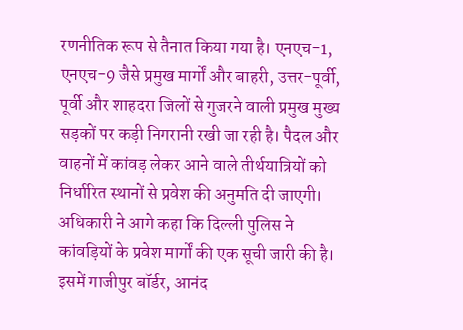रणनीतिक रूप से तैनात किया गया है। एनएच-1, एनएच-9 जैसे प्रमुख मार्गों और बाहरी, उत्तर-पूर्वी, पूर्वी और शाहदरा जिलों से गुजरने वाली प्रमुख मुख्य सड़कों पर कड़ी निगरानी रखी जा रही है। पैदल और वाहनों में कांवड़ लेकर आने वाले तीर्थयात्रियों को निर्धारित स्थानों से प्रवेश की अनुमति दी जाएगी। अधिकारी ने आगे कहा कि दिल्ली पुलिस ने कांवड़ियों के प्रवेश मार्गों की एक सूची जारी की है। इसमें गाजीपुर बॉर्डर, आनंद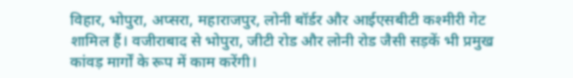विहार, भोपुरा, अप्सरा, महाराजपुर, लोनी बॉर्डर और आईएसबीटी कश्मीरी गेट शामिल हैं। वजीराबाद से भोपुरा, जीटी रोड और लोनी रोड जैसी सड़कें भी प्रमुख कांवड़ मार्गों के रूप में काम करेंगी।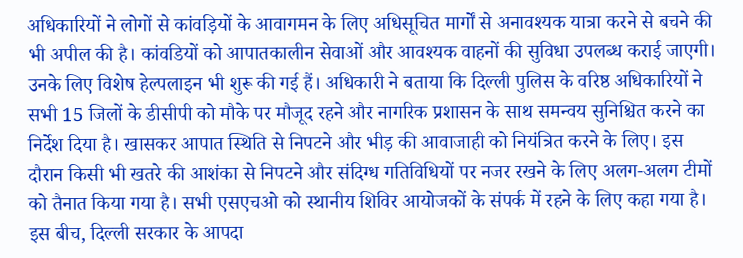अधिकारियों ने लोगों से कांवड़ियों के आवागमन के लिए अधिसूचित मार्गों से अनावश्यक यात्रा करने से बचने की भी अपील की है। कांवडियों को आपातकालीन सेवाओं और आवश्यक वाहनों की सुविधा उपलब्ध कराई जाएगी। उनके लिए विशेष हेल्पलाइन भी शुरू की गई हैं। अधिकारी ने बताया कि दिल्ली पुलिस के वरिष्ठ अधिकारियों ने सभी 15 जिलों के डीसीपी को मौके पर मौजूद रहने और नागरिक प्रशासन के साथ समन्वय सुनिश्चित करने का निर्देश दिया है। खासकर आपात स्थिति से निपटने और भीड़ की आवाजाही को नियंत्रित करने के लिए। इस दौरान किसी भी खतरे की आशंका से निपटने और संदिग्ध गतिविधियों पर नजर रखने के लिए अलग-अलग टीमों को तैनात किया गया है। सभी एसएचओ को स्थानीय शिविर आयोजकों के संपर्क में रहने के लिए कहा गया है। इस बीच, दिल्ली सरकार के आपदा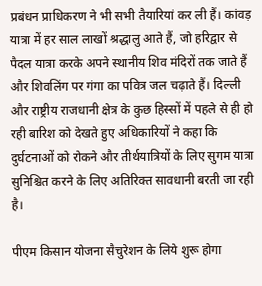प्रबंधन प्राधिकरण ने भी सभी तैयारियां कर ली हैं। कांवड़ यात्रा में हर साल लाखों श्रद्धालु आते हैं, जो हरिद्वार से पैदल यात्रा करके अपने स्थानीय शिव मंदिरों तक जाते हैं और शिवलिंग पर गंगा का पवित्र जल चढ़ाते हैं। दिल्ली और राष्ट्रीय राजधानी क्षेत्र के कुछ हिस्सों में पहले से ही हो रही बारिश को देखते हुए अधिकारियों ने कहा कि दुर्घटनाओं को रोकने और तीर्थयात्रियों के लिए सुगम यात्रा सुनिश्चित करने के लिए अतिरिक्त सावधानी बरती जा रही है।

पीएम किसान योजना सैचुरेशन के लिये शुरू होगा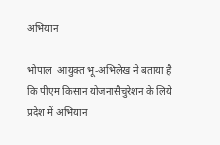अभियान

भोपाल  आयुक्त भू-अभिलेख ने बताया है कि पीएम किसान योजनासैचुरेशन के लिये प्रदेश में अभियान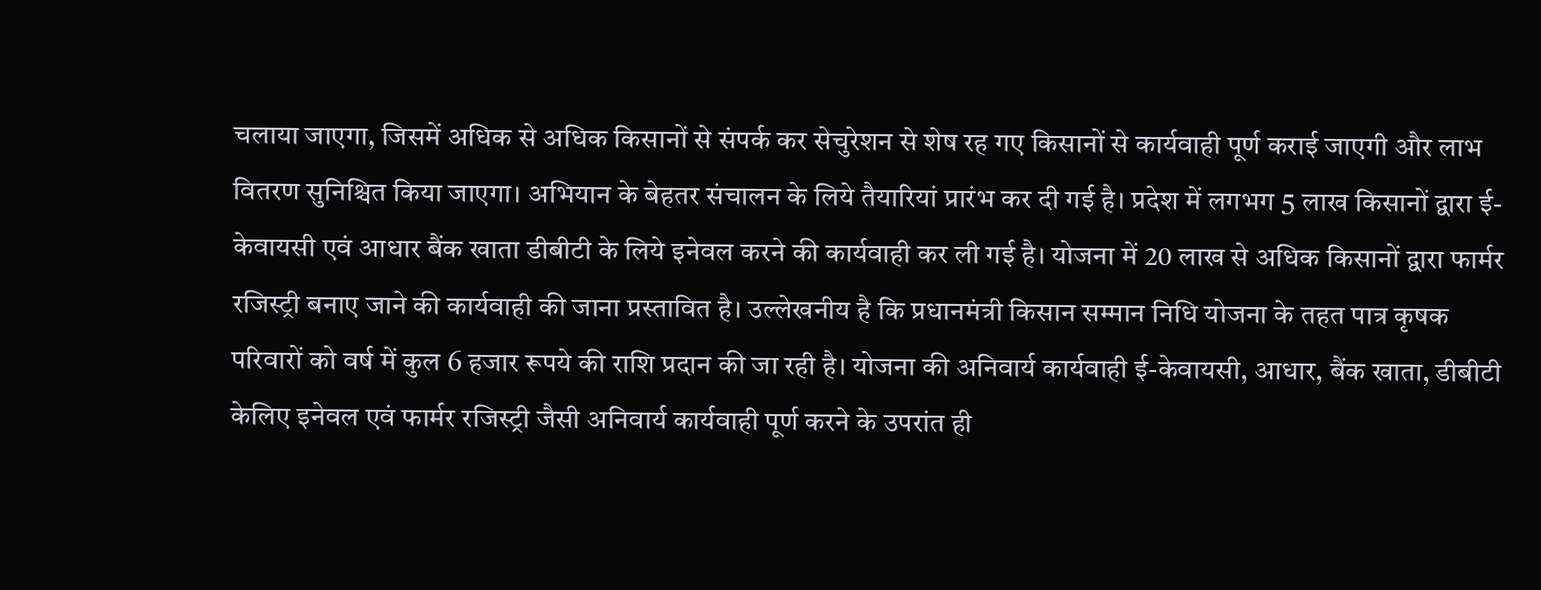चलाया जाएगा, जिसमें अधिक से अधिक किसानों से संपर्क कर सेचुरेशन से शेष रह गए किसानों से कार्यवाही पूर्ण कराई जाएगी और लाभ वितरण सुनिश्चित किया जाएगा। अभियान के बेहतर संचालन के लिये तैयारियां प्रारंभ कर दी गई है। प्रदेश में लगभग 5 लाख किसानों द्वारा ई-केवायसी एवं आधार बैंक खाता डीबीटी के लिये इनेवल करने की कार्यवाही कर ली गई है। योजना में 20 लाख से अधिक किसानों द्वारा फार्मर रजिस्ट्री बनाए जाने की कार्यवाही की जाना प्रस्तावित है। उल्लेखनीय है कि प्रधानमंत्री किसान सम्मान निधि योजना के तहत पात्र कृषक परिवारों को वर्ष में कुल 6 हजार रूपये की राशि प्रदान की जा रही है। योजना की अनिवार्य कार्यवाही ई-केवायसी, आधार, बैंक खाता, डीबीटी केलिए इनेवल एवं फार्मर रजिस्ट्री जैसी अनिवार्य कार्यवाही पूर्ण करने के उपरांत ही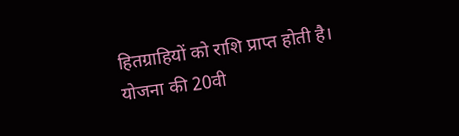हितग्राहियों को राशि प्राप्त होती है। योजना की 20वी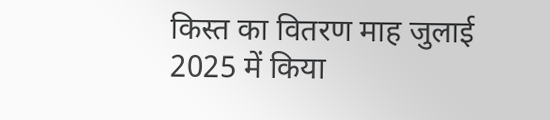किस्त का वितरण माह जुलाई 2025 में किया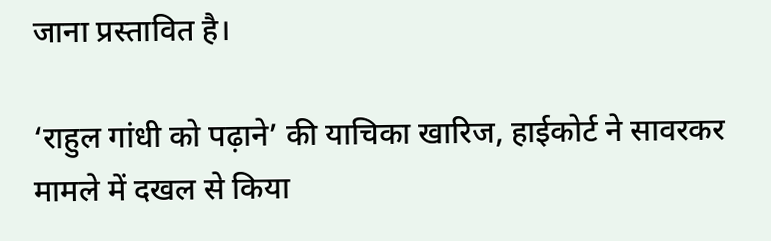जाना प्रस्तावित है।

‘राहुल गांधी को पढ़ाने’ की याचिका खारिज, हाईकोर्ट ने सावरकर मामले में दखल से किया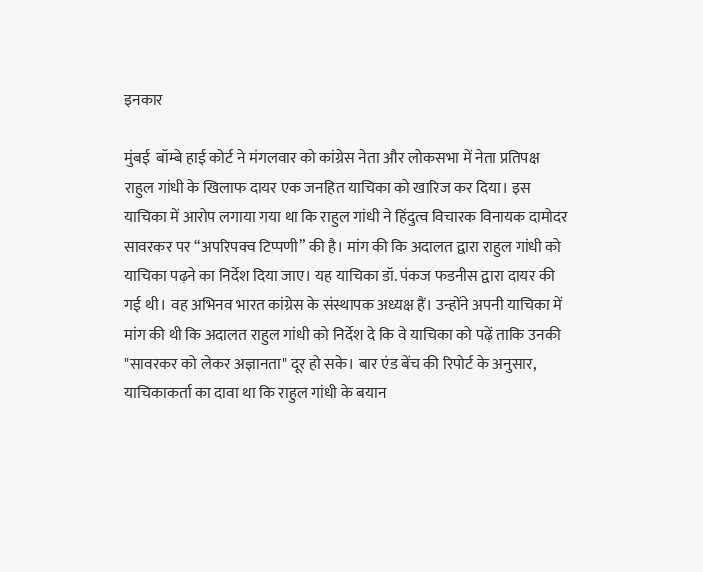इनकार

मुंबई  बॉम्बे हाई कोर्ट ने मंगलवार को कांग्रेस नेता और लोकसभा में नेता प्रतिपक्ष राहुल गांधी के खिलाफ दायर एक जनहित याचिका को खारिज कर दिया। इस याचिका में आरोप लगाया गया था कि राहुल गांधी ने हिंदुत्व विचारक विनायक दामोदर सावरकर पर “अपरिपक्व टिप्पणी” की है। मांग की कि अदालत द्वारा राहुल गांधी को याचिका पढ़ने का निर्देश दिया जाए। यह याचिका डॉ. पंकज फडनीस द्वारा दायर की गई थी। वह अभिनव भारत कांग्रेस के संस्थापक अध्यक्ष हैं। उन्होंने अपनी याचिका में मांग की थी कि अदालत राहुल गांधी को निर्देश दे कि वे याचिका को पढ़ें ताकि उनकी "सावरकर को लेकर अज्ञानता" दूर हो सके। बार एंड बेंच की रिपोर्ट के अनुसार, याचिकाकर्ता का दावा था कि राहुल गांधी के बयान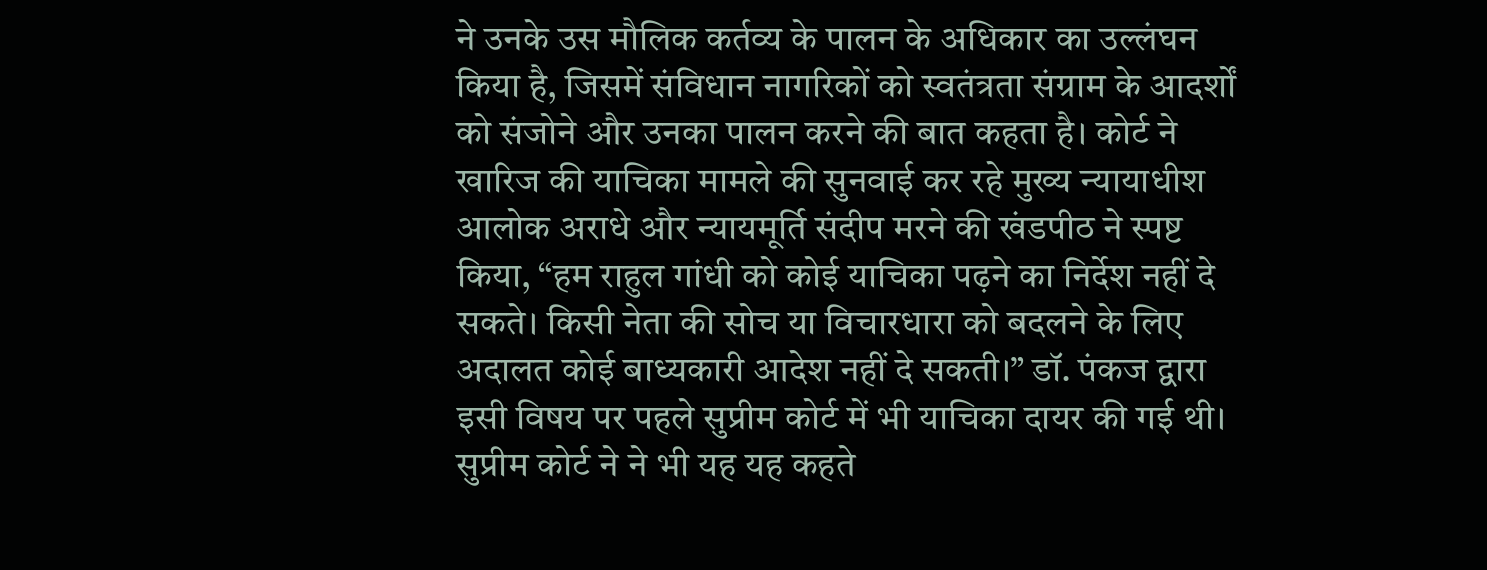ने उनके उस मौलिक कर्तव्य के पालन के अधिकार का उल्लंघन किया है, जिसमें संविधान नागरिकों को स्वतंत्रता संग्राम के आदर्शों को संजोने और उनका पालन करने की बात कहता है। कोर्ट ने खारिज की याचिका मामले की सुनवाई कर रहे मुख्य न्यायाधीश आलोक अराधे और न्यायमूर्ति संदीप मरने की खंडपीठ ने स्पष्ट किया, “हम राहुल गांधी को कोई याचिका पढ़ने का निर्देश नहीं दे सकते। किसी नेता की सोच या विचारधारा को बदलने के लिए अदालत कोई बाध्यकारी आदेश नहीं दे सकती।” डॉ. पंकज द्वारा इसी विषय पर पहले सुप्रीम कोर्ट में भी याचिका दायर की गई थी। सुप्रीम कोर्ट ने ने भी यह यह कहते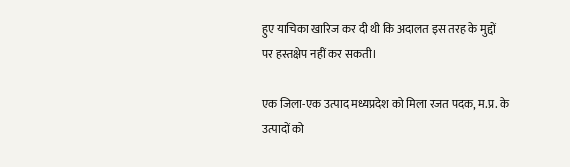हुए याचिका खारिज कर दी थी कि अदालत इस तरह के मुद्दों पर हस्तक्षेप नहीं कर सकती।

एक जिला-एक उत्पाद मध्यप्रदेश को मिला रजत पदक, म.प्र. के उत्पादों को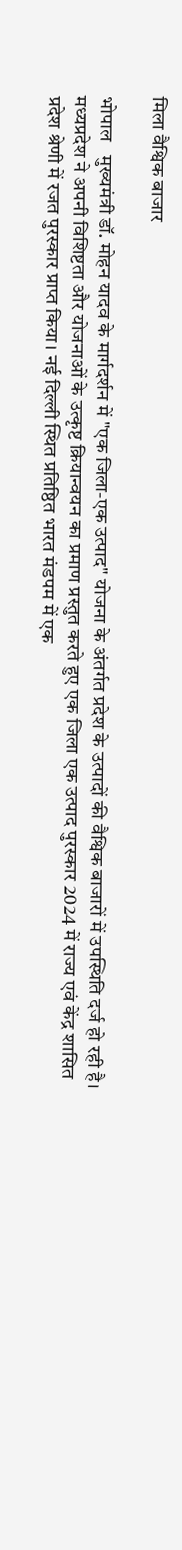मिला वैश्विक बाजार

भोपाल   मुख्यमंत्री डॉ. मोहन यादव के मार्गदर्शन में "एक जिला-एक उत्पाद" योजना के अंतर्गत प्रदेश के उत्पादों की वैश्विक बाजारों में उपस्थिति दर्ज हो रही है।  मध्यप्रदेश ने अपनी विशिष्टता और योजनाओं के उत्कृष्ट क्रियान्वयन का प्रमाण प्रस्तुत करते हुए एक जिला एक उत्पाद पुरस्कार 2024 में राज्य एवं केंद्र शासित प्रदेश श्रेणी में रजत पुरस्कार प्राप्त किया। नई दिल्ली स्थित प्रतिष्ठित भारत मंडपम में एक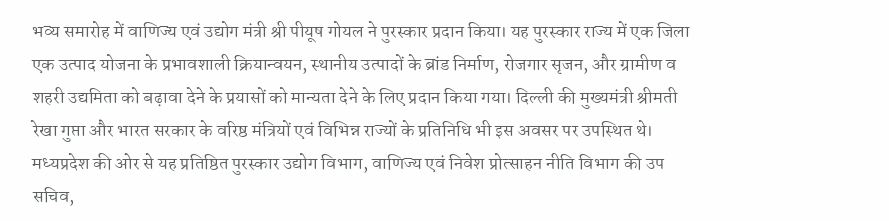भव्य समारोह में वाणिज्य एवं उद्योग मंत्री श्री पीयूष गोयल ने पुरस्कार प्रदान किया। यह पुरस्कार राज्य में एक जिला एक उत्पाद योजना के प्रभावशाली क्रियान्वयन, स्थानीय उत्पादों के ब्रांड निर्माण, रोजगार सृजन, और ग्रामीण व शहरी उद्यमिता को बढ़ावा देने के प्रयासों को मान्यता देने के लिए प्रदान किया गया। दिल्ली की मुख्यमंत्री श्रीमती रेखा गुप्ता और भारत सरकार के वरिष्ठ मंत्रियों एवं विभिन्न राज्यों के प्रतिनिधि भी इस अवसर पर उपस्थित थे। मध्यप्रदेश की ओर से यह प्रतिष्ठित पुरस्कार उद्योग विभाग, वाणिज्य एवं निवेश प्रोत्साहन नीति विभाग की उप सचिव,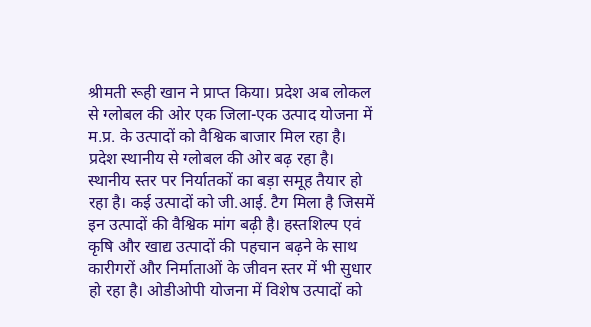श्रीमती रूही खान ने प्राप्त किया। प्रदेश अब लोकल से ग्लोबल की ओर एक जिला-एक उत्पाद योजना में म.प्र. के उत्पादों को वैश्विक बाजार मिल रहा है। प्रदेश स्थानीय से ग्लोबल की ओर बढ़ रहा है। स्थानीय स्तर पर निर्यातकों का बड़ा समूह तैयार हो रहा है। कई उत्पादों को जी.आई. टैग मिला है जिसमें इन उत्पादों की वैश्विक मांग बढ़ी है। हस्तशिल्प एवं कृषि और खाद्य उत्पादों की पहचान बढ़ने के साथ कारीगरों और निर्माताओं के जीवन स्तर में भी सुधार हो रहा है। ओडीओपी योजना में विशेष उत्पादों को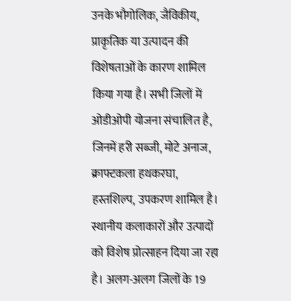उनके भौगोलिक, जैविकीय, प्राकृतिक या उत्पादन की विशेषताओं के कारण शामिल किया गया है। सभी जिलों में ओडीओपी योजना संचालित है, जिनमें हरी सब्जी, मोटे अनाज, क्राफ्टकला हथकरघा, हस्तशिल्प, उपकरण शामिल है। स्थानीय कलाकारों और उत्पादों को विशेष प्रोत्साहन दिया जा रहा है। अलग-अलग जिलों के 19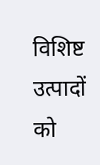विशिष्ट उत्पादों को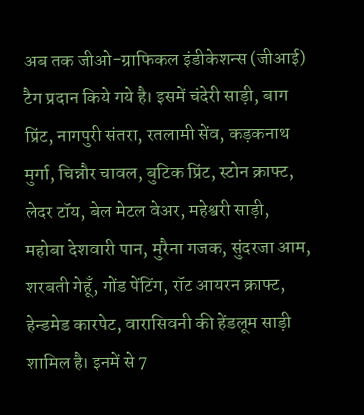अब तक जीओ-ग्राफिकल इंडीकेशन्स (जीआई) टैग प्रदान किये गये है। इसमें चंदेरी साड़ी, बाग प्रिंट, नागपुरी संतरा, रतलामी सेंव, कड़कनाथ मुर्गा, चिन्नौर चावल, बुटिक प्रिंट, स्टोन क्राफ्ट, लेदर टॉय, बेल मेटल वेअर, महेश्वरी साड़ी, महोबा देशवारी पान, मुरैना गजक, सुंदरजा आम, शरबती गेहूँ, गोंड पेंटिंग, रॉट आयरन क्राफ्ट, हेन्डमेड कारपेट, वारासिवनी की हेंडलूम साड़ी शामिल है। इनमें से 7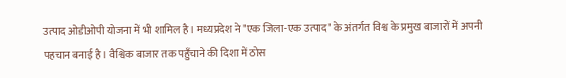उत्पाद ओडीओपी योजना में भी शामिल है। मध्यप्रदेश ने "एक जिला-एक उत्पाद" के अंतर्गत विश्व के प्रमुख बाजारों में अपनी पहचान बनाई है। वैश्विक बाजार तक पहुँचाने की दिशा में ठोस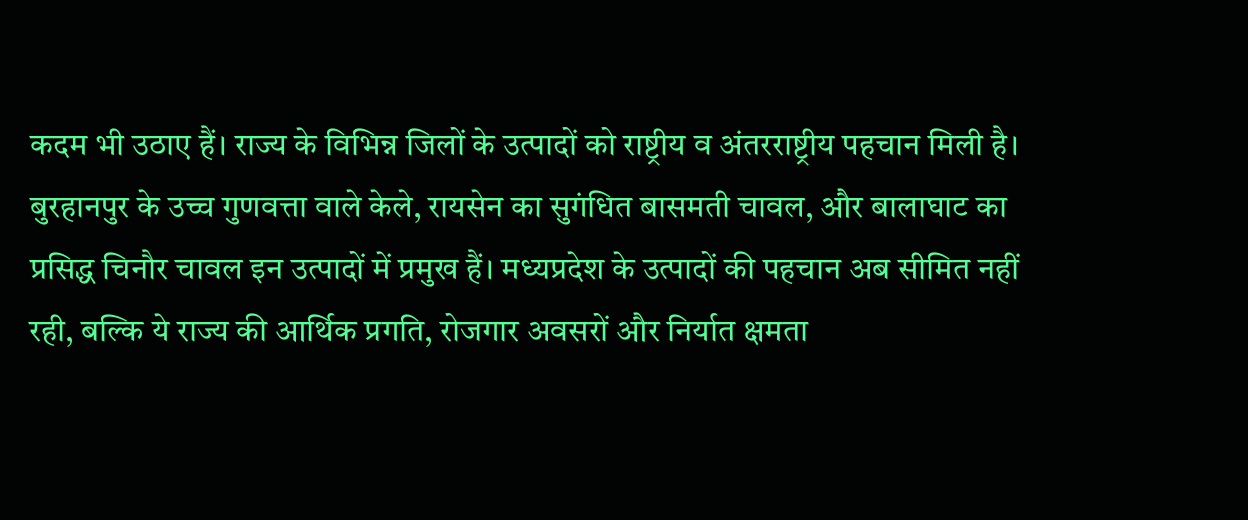कदम भी उठाए हैं। राज्य के विभिन्न जिलों के उत्पादों को राष्ट्रीय व अंतरराष्ट्रीय पहचान मिली है। बुरहानपुर के उच्च गुणवत्ता वाले केले, रायसेन का सुगंधित बासमती चावल, और बालाघाट का प्रसिद्ध चिनौर चावल इन उत्पादों में प्रमुख हैं। मध्यप्रदेश के उत्पादों की पहचान अब सीमित नहीं रही, बल्कि ये राज्य की आर्थिक प्रगति, रोजगार अवसरों और निर्यात क्षमता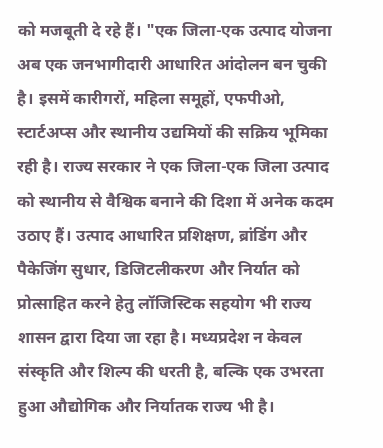को मजबूती दे रहे हैं। "एक जिला-एक उत्पाद योजना अब एक जनभागीदारी आधारित आंदोलन बन चुकी है। इसमें कारीगरों, महिला समूहों, एफपीओ, स्टार्टअप्स और स्थानीय उद्यमियों की सक्रिय भूमिका रही है। राज्य सरकार ने एक जिला-एक जिला उत्पाद को स्थानीय से वैश्विक बनाने की दिशा में अनेक कदम उठाए हैं। उत्पाद आधारित प्रशिक्षण, ब्रांडिंग और पैकेजिंग सुधार, डिजिटलीकरण और निर्यात को प्रोत्साहित करने हेतु लॉजिस्टिक सहयोग भी राज्य शासन द्वारा दिया जा रहा है। मध्यप्रदेश न केवल संस्कृति और शिल्प की धरती है, बल्कि एक उभरता हुआ औद्योगिक और निर्यातक राज्य भी है।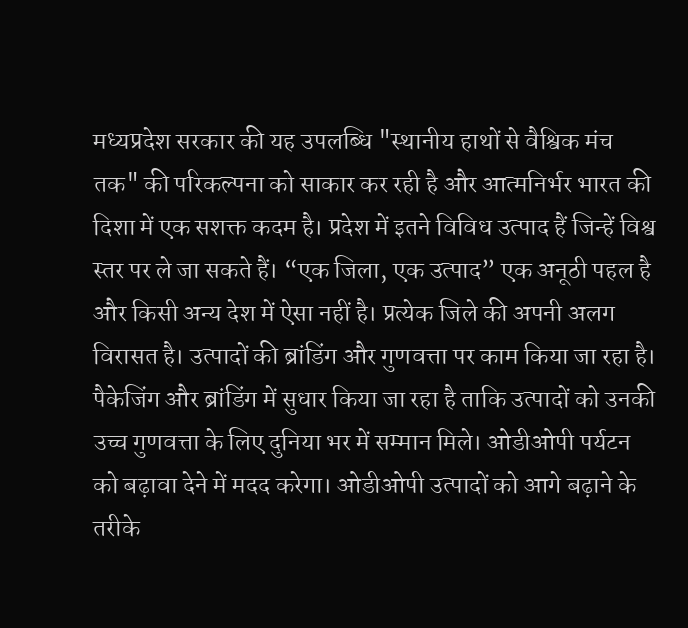मध्यप्रदेश सरकार की यह उपलब्धि "स्थानीय हाथों से वैश्विक मंच तक" की परिकल्पना को साकार कर रही है और आत्मनिर्भर भारत की दिशा में एक सशक्त कदम है। प्रदेश में इतने विविध उत्पाद हैं जिन्हें विश्व स्तर पर ले जा सकते हैं। “एक जिला, एक उत्पाद” एक अनूठी पहल है और किसी अन्य देश में ऐसा नहीं है। प्रत्येक जिले की अपनी अलग विरासत है। उत्पादों की ब्रांडिंग और गुणवत्ता पर काम किया जा रहा है। पैकेजिंग और ब्रांडिंग में सुधार किया जा रहा है ताकि उत्पादों को उनकी उच्च गुणवत्ता के लिए दुनिया भर में सम्मान मिले। ओडीओपी पर्यटन को बढ़ावा देने में मदद करेगा। ओडीओपी उत्पादों को आगे बढ़ाने के तरीके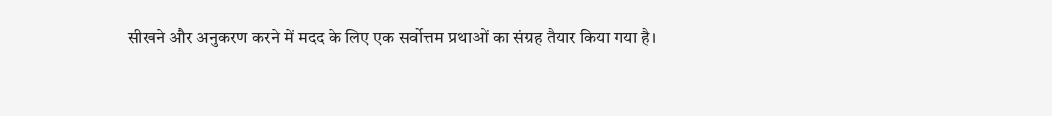सीखने और अनुकरण करने में मदद के लिए एक सर्वोत्तम प्रथाओं का संग्रह तैयार किया गया है।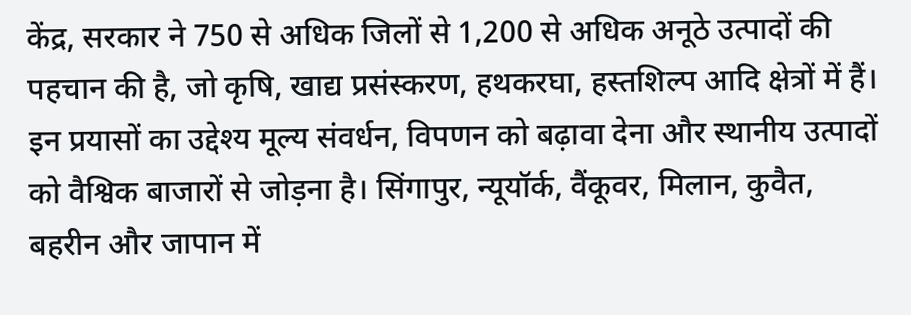केंद्र, सरकार ने 750 से अधिक जिलों से 1,200 से अधिक अनूठे उत्पादों की पहचान की है, जो कृषि, खाद्य प्रसंस्करण, हथकरघा, हस्तशिल्प आदि क्षेत्रों में हैं। इन प्रयासों का उद्देश्य मूल्य संवर्धन, विपणन को बढ़ावा देना और स्थानीय उत्पादों को वैश्विक बाजारों से जोड़ना है। सिंगापुर, न्यूयॉर्क, वैंकूवर, मिलान, कुवैत, बहरीन और जापान में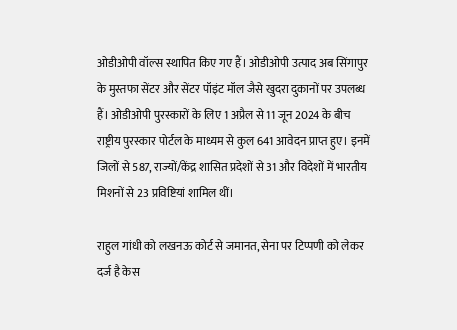ओडीओपी वॉल्स स्थापित किए गए हैं। ओडीओपी उत्पाद अब सिंगापुर के मुस्तफा सेंटर और सेंटर पॉइंट मॉल जैसे खुदरा दुकानों पर उपलब्ध हैं। ओडीओपी पुरस्कारों के लिए 1 अप्रैल से 11 जून 2024 के बीच राष्ट्रीय पुरस्कार पोर्टल के माध्यम से कुल 641 आवेदन प्राप्त हुए। इनमें जिलों से 587, राज्यों/केंद्र शासित प्रदेशों से 31 और विदेशों में भारतीय मिशनों से 23 प्रविष्टियां शामिल थीं।

राहुल गांधी को लखनऊ कोर्ट से जमानत, सेना पर टिप्पणी को लेकर दर्ज है केस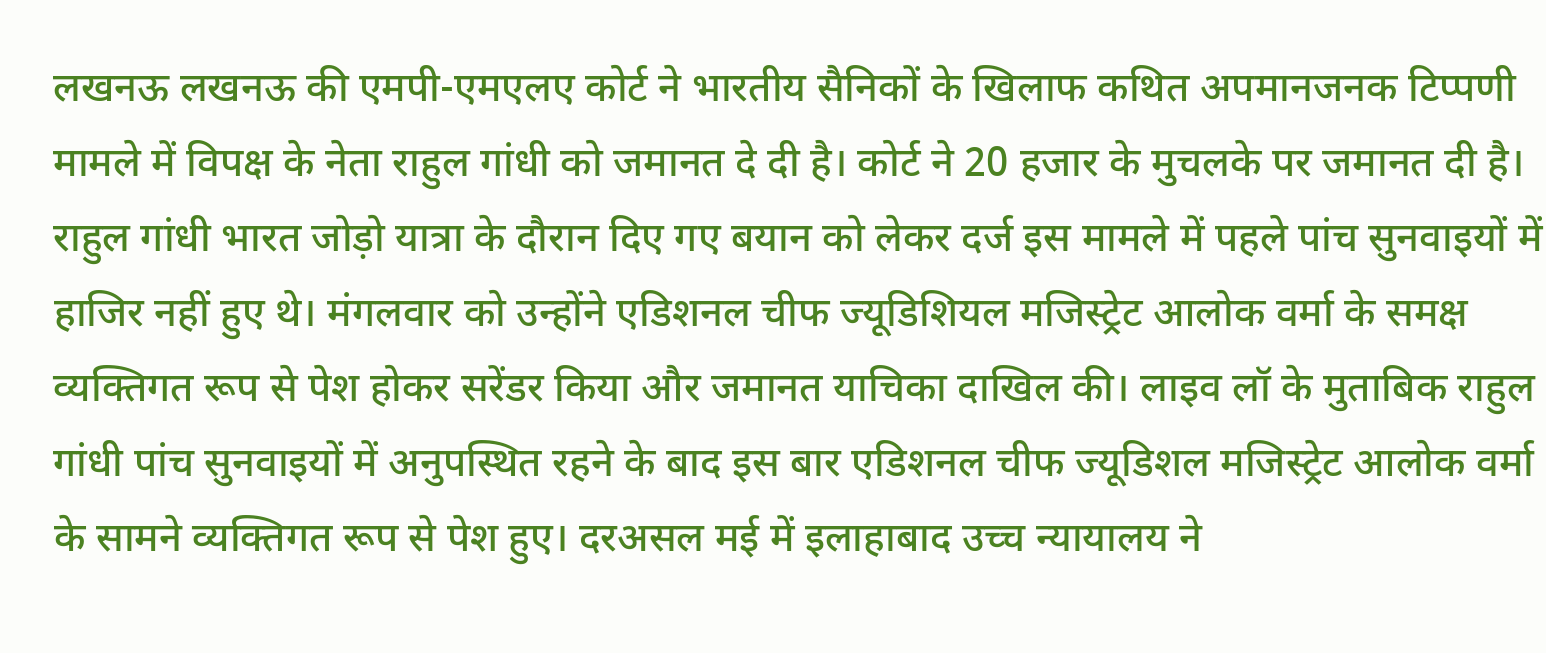लखनऊ लखनऊ की एमपी-एमएलए कोर्ट ने भारतीय सैनिकों के खिलाफ कथित अपमानजनक टिप्पणी मामले में विपक्ष के नेता राहुल गांधी को जमानत दे दी है। कोर्ट ने 20 हजार के मुचलके पर जमानत दी है। राहुल गांधी भारत जोड़ो यात्रा के दौरान दिए गए बयान को लेकर दर्ज इस मामले में पहले पांच सुनवाइयों में हाजिर नहीं हुए थे। मंगलवार को उन्होंने एडिशनल चीफ ज्यूडिशियल मजिस्ट्रेट आलोक वर्मा के समक्ष व्यक्तिगत रूप से पेश होकर सरेंडर किया और जमानत याचिका दाखिल की। लाइव लॉ के मुताबिक राहुल गांधी पांच सुनवाइयों में अनुपस्थित रहने के बाद इस बार एडिशनल चीफ ज्यूडिशल मजिस्ट्रेट आलोक वर्मा के सामने व्यक्तिगत रूप से पेश हुए। दरअसल मई में इलाहाबाद उच्च न्यायालय ने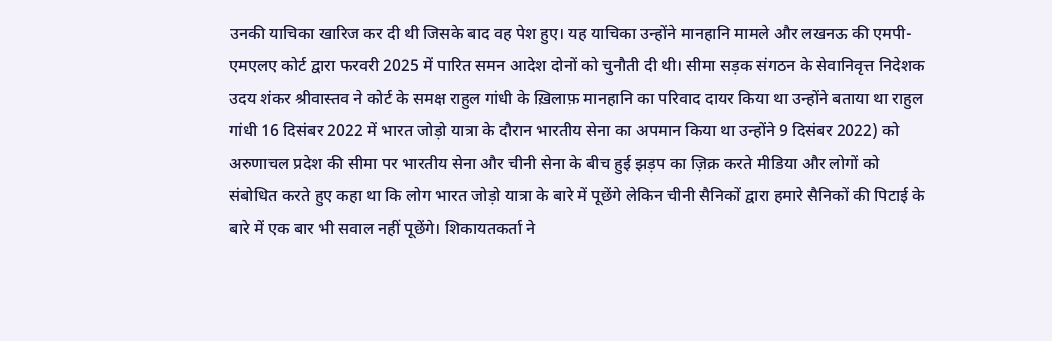उनकी याचिका खारिज कर दी थी जिसके बाद वह पेश हुए। यह याचिका उन्होंने मानहानि मामले और लखनऊ की एमपी-एमएलए कोर्ट द्वारा फरवरी 2025 में पारित समन आदेश दोनों को चुनौती दी थी। सीमा सड़क संगठन के सेवानिवृत्त निदेशक उदय शंकर श्रीवास्तव ने कोर्ट के समक्ष राहुल गांधी के ख़िलाफ़ मानहानि का परिवाद दायर किया था उन्होंने बताया था राहुल गांधी 16 दिसंबर 2022 में भारत जोड़ो यात्रा के दौरान भारतीय सेना का अपमान किया था उन्होंने 9 दिसंबर 2022) को अरुणाचल प्रदेश की सीमा पर भारतीय सेना और चीनी सेना के बीच हुई झड़प का ज़िक्र करते मीडिया और लोगों को संबोधित करते हुए कहा था कि लोग भारत जोड़ो यात्रा के बारे में पूछेंगे लेकिन चीनी सैनिकों द्वारा हमारे सैनिकों की पिटाई के बारे में एक बार भी सवाल नहीं पूछेंगे। शिकायतकर्ता ने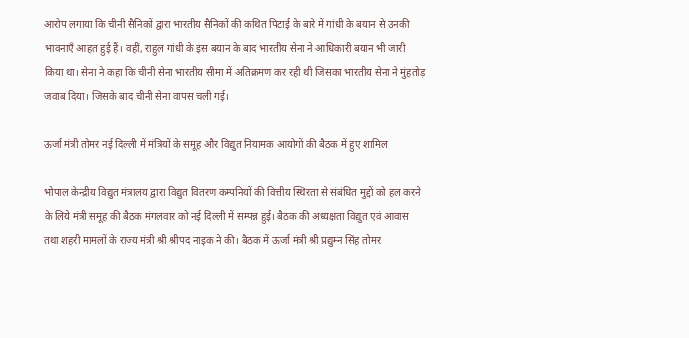आरोप लगाया कि चीनी सैनिकों द्वारा भारतीय सैनिकों की कथित पिटाई के बारे में गांधी के बयान से उनकी भावनाएँ आहत हुई हैं। वहीं, राहुल गांधी के इस बयान के बाद भारतीय सेना ने आधिकारी बयान भी जारी किया था। सेना ने कहा कि चीनी सेना भारतीय सीमा में अतिक्रमण कर रही थी जिसका भारतीय सेना ने मुंहतोड़ जवाब दिया। जिसके बाद चीनी सेना वापस चली गई।

ऊर्जा मंत्री तोमर नई दिल्ली में मंत्रियों के समूह और विद्युत नियामक आयोगों की बैठक में हुए शामिल

भोपाल केन्द्रीय विद्युत मंत्रालय द्वारा विद्युत वितरण कम्पनियों की वित्तीय स्थिरता से संबंधित मुद्दों को हल करने के लिये मंत्री समूह की बैठक मंगलवार को नई दिल्ली में सम्पन्न हुई। बैठक की अध्यक्षता विद्युत एवं आवास तथा शहरी मामलों के राज्य मंत्री श्री श्रीपद नाइक ने की। बैठक में ऊर्जा मंत्री श्री प्रद्युम्न सिंह तोमर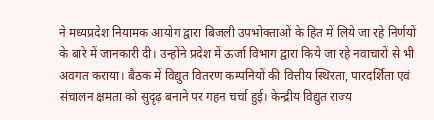ने मध्यप्रदेश नियामक आयोग द्वारा बिजली उपभोक्ताओं के हित में लिये जा रहे निर्णयों के बारे में जानकारी दी। उन्होंने प्रदेश में ऊर्जा विभाग द्वारा किये जा रहे नवाचारों से भी अवगत कराया। बैठक में विद्युत वितरण कम्पनियों की वित्तीय स्थिरता, पारदर्शिता एवं संचालन क्षमता को सुदृढ़ बनाने पर गहन चर्चा हुई। केन्द्रीय विद्युत राज्य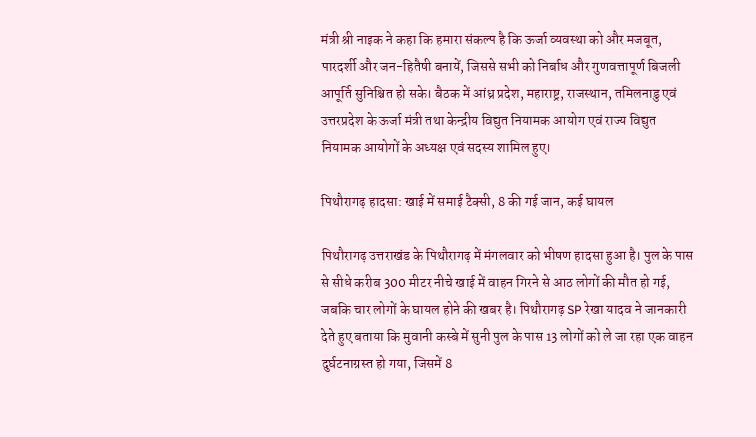मंत्री श्री नाइक ने कहा कि हमारा संकल्प है कि ऊर्जा व्यवस्था को और मजबूत, पारदर्शी और जन-हितैषी बनायें, जिससे सभी को निर्बाध और गुणवत्तापूर्ण बिजली आपूर्ति सुनिश्चित हो सके। बैठक में आंध्र प्रदेश, महाराष्ट्र, राजस्थान, तमिलनाडु एवं उत्तरप्रदेश के ऊर्जा मंत्री तथा केन्द्रीय विद्युत नियामक आयोग एवं राज्य विद्युत नियामक आयोगों के अध्यक्ष एवं सदस्य शामिल हुए।

पिथौरागढ़ हादसा: खाई में समाई टैक्सी, 8 की गई जान, कई घायल

पिथौरागढ़ उत्तराखंड के पिथौरागढ़ में मंगलवार को भीषण हादसा हुआ है। पुल के पास से सीधे करीब 300 मीटर नीचे खाई में वाहन गि‍रने से आठ लोगों की मौत हो गई, जबक‍ि चार लोगों के घायल होने की खबर है। पिथौरागढ़ SP रेखा यादव ने जानकारी देते हुए बताया क‍ि मुवानी कस्बे में सुनी पुल के पास 13 लोगों को ले जा रहा एक वाहन दुर्घटनाग्रस्त हो गया, जिसमें 8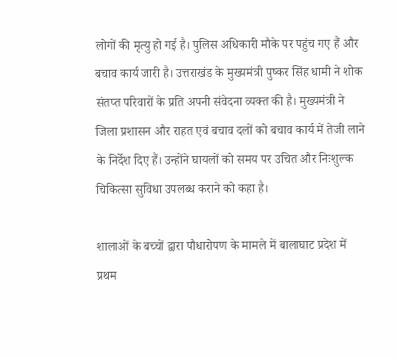लोगों की मृत्यु हो गई है। पुलिस अधिकारी मौके पर पहुंच गए हैं और बचाव कार्य जारी है। उत्तराखंड के मुख्यमंत्री पुष्कर सिंह धामी ने शोक संतप्त परिवारों के प्रति अपनी संवेदना व्यक्त की है। मुख्यमंत्री ने जिला प्रशासन और राहत एवं बचाव दलों को बचाव कार्य में तेजी लाने के निर्देश दिए हैं। उन्होंने घायलों को समय पर उचित और निःशुल्क चिकित्सा सुविधा उपलब्ध कराने को कहा है।

शालाओं के बच्चों द्वारा पौधारोपण के मामले में बालाघाट प्रदेश में प्रथम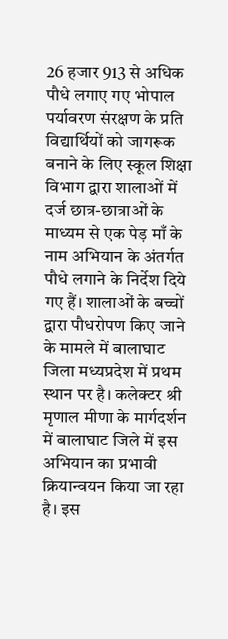26 हजार 913 से अधिक पौधे लगाए गए भोपाल  पर्यावरण संरक्षण के प्रति विद्यार्थियों को जागरूक बनाने के लिए स्कूल शिक्षा विभाग द्वारा शालाओं में दर्ज छात्र-छात्राओं के माध्यम से एक पेड़ माँ के नाम अभियान के अंतर्गत पौधे लगाने के निर्देश दिये गए हैं। शालाओं के बच्चों द्वारा पौधरोपण किए जाने के मामले में बालाघाट जिला मध्यप्रदेश में प्रथम स्थान पर है। कलेक्टर श्री मृणाल मीणा के मार्गदर्शन में बालाघाट जिले में इस अभियान का प्रभावी क्रियान्वयन किया जा रहा है। इस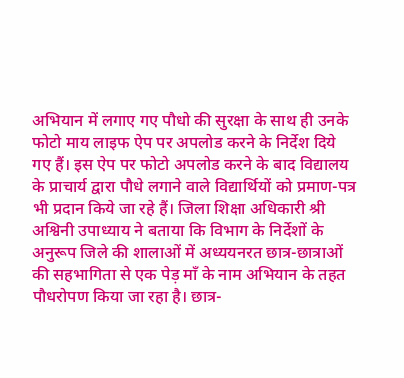अभियान में लगाए गए पौधो की सुरक्षा के साथ ही उनके फोटो माय लाइफ ऐप पर अपलोड करने के निर्देश दिये गए हैं। इस ऐप पर फोटो अपलोड करने के बाद विद्यालय के प्राचार्य द्वारा पौधे लगाने वाले विद्यार्थियों को प्रमाण-पत्र भी प्रदान किये जा रहे हैं। जिला शिक्षा अधिकारी श्री अश्विनी उपाध्याय ने बताया कि विभाग के निर्देशों के अनुरूप जिले की शालाओं में अध्ययनरत छात्र-छात्राओं की सहभागिता से एक पेड़ माँ के नाम अभियान के तहत पौधरोपण किया जा रहा है। छात्र-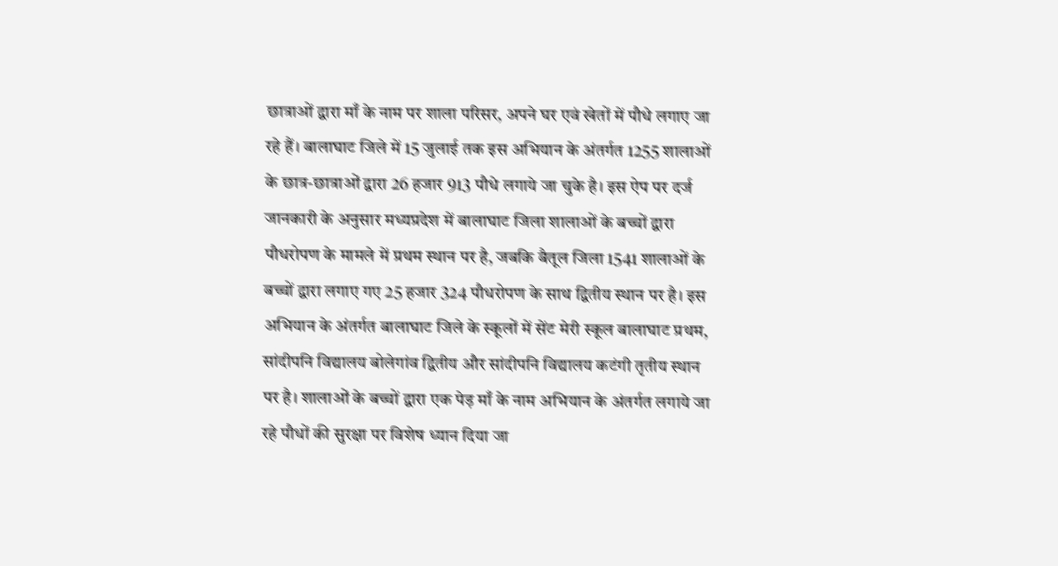छात्राओं द्वारा माँ के नाम पर शाला परिसर, अपने घर एवं खेतों में पौधे लगाए जा रहे हैं। बालाघाट जिले में 15 जुलाई तक इस अभियान के अंतर्गत 1255 शालाओं के छात्र-छात्राओं द्वारा 26 हजार 913 पौधे लगाये जा चुके है। इस ऐप पर दर्ज जानकारी के अनुसार मध्यप्रदेश में बालाघाट जिला शालाओं के बच्चों द्वारा पौधरोपण के मामले में प्रथम स्थान पर है, जबकि बैतूल जिला 1541 शालाओं के बच्चों द्वारा लगाए गए 25 हजार 324 पौधरोपण के साथ द्वितीय स्थान पर है। इस अभियान के अंतर्गत बालाघाट जिले के स्कूलों में सेंट मेरी स्कूल बालाघाट प्रथम, सांदीपनि विद्यालय बोलेगांव द्वितीय और सांदीपनि विद्यालय कटंगी तृतीय स्थान पर है। शालाओं के बच्चों द्वारा एक पेड़ माँ के नाम अभियान के अंतर्गत लगाये जा रहे पौधों की सुरक्षा पर विशेष ध्यान दिया जा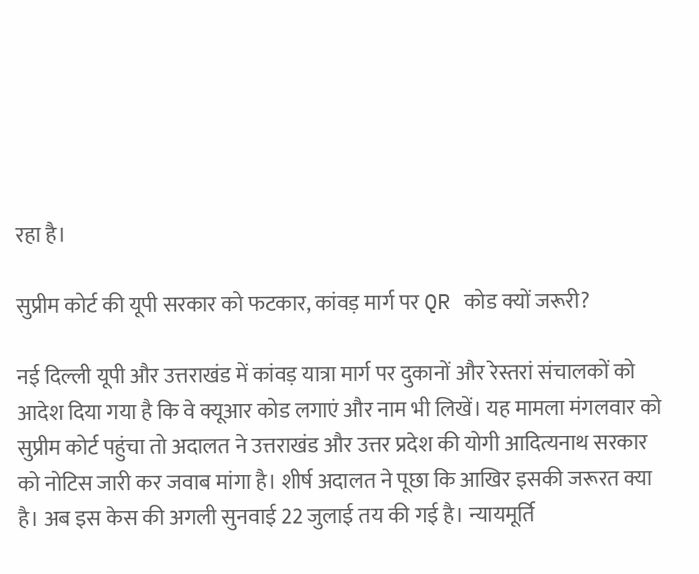रहा है।

सुप्रीम कोर्ट की यूपी सरकार को फटकार, कांवड़ मार्ग पर QR कोड क्यों जरूरी?

नई दिल्ली यूपी और उत्तराखंड में कांवड़ यात्रा मार्ग पर दुकानों और रेस्तरां संचालकों को आदेश दिया गया है कि वे क्यूआर कोड लगाएं और नाम भी लिखें। यह मामला मंगलवार को सुप्रीम कोर्ट पहुंचा तो अदालत ने उत्तराखंड और उत्तर प्रदेश की योगी आदित्यनाथ सरकार को नोटिस जारी कर जवाब मांगा है। शीर्ष अदालत ने पूछा कि आखिर इसकी जरूरत क्या है। अब इस केस की अगली सुनवाई 22 जुलाई तय की गई है। न्यायमूर्ति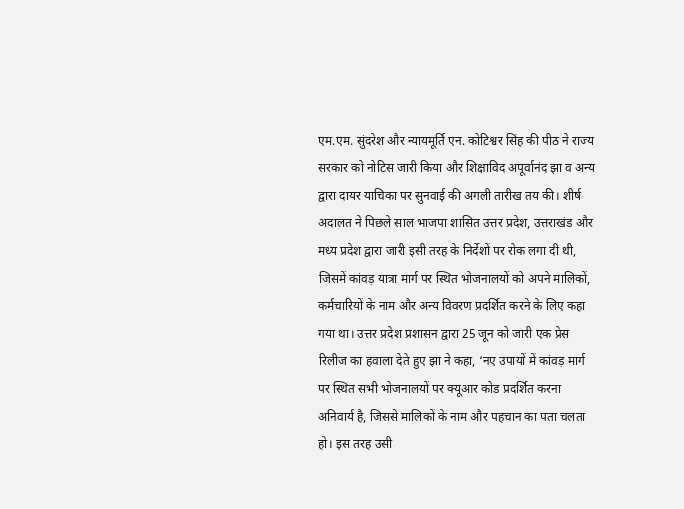एम.एम. सुंदरेश और न्यायमूर्ति एन. कोटिश्वर सिंह की पीठ ने राज्य सरकार को नोटिस जारी किया और शिक्षाविद अपूर्वानंद झा व अन्य द्वारा दायर याचिका पर सुनवाई की अगली तारीख तय की। शीर्ष अदालत ने पिछले साल भाजपा शासित उत्तर प्रदेश, उत्तराखंड और मध्य प्रदेश द्वारा जारी इसी तरह के निर्देशों पर रोक लगा दी थी, जिसमें कांवड़ यात्रा मार्ग पर स्थित भोजनालयों को अपने मालिकों, कर्मचारियों के नाम और अन्य विवरण प्रदर्शित करने के लिए कहा गया था। उत्तर प्रदेश प्रशासन द्वारा 25 जून को जारी एक प्रेस रिलीज का हवाला देते हुए झा ने कहा, ‘नए उपायों में कांवड़ मार्ग पर स्थित सभी भोजनालयों पर क्यूआर कोड प्रदर्शित करना अनिवार्य है, जिससे मालिकों के नाम और पहचान का पता चलता हो। इस तरह उसी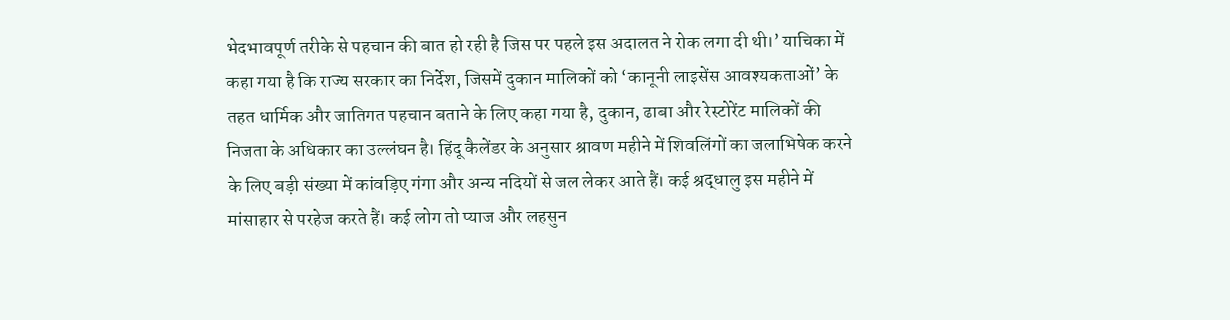भेदभावपूर्ण तरीके से पहचान की बात हो रही है जिस पर पहले इस अदालत ने रोक लगा दी थी।’ याचिका में कहा गया है कि राज्य सरकार का निर्देश, जिसमें दुकान मालिकों को ‘कानूनी लाइसेंस आवश्यकताओं’ के तहत धार्मिक और जातिगत पहचान बताने के लिए कहा गया है, दुकान, ढाबा और रेस्टोरेंट मालिकों की निजता के अधिकार का उल्लंघन है। हिंदू कैलेंडर के अनुसार श्रावण महीने में शिवलिंगों का जलाभिषेक करने के लिए बड़ी संख्या में कांवड़िए गंगा और अन्य नदियों से जल लेकर आते हैं। कई श्रद्धालु इस महीने में मांसाहार से परहेज करते हैं। कई लोग तो प्याज और लहसुन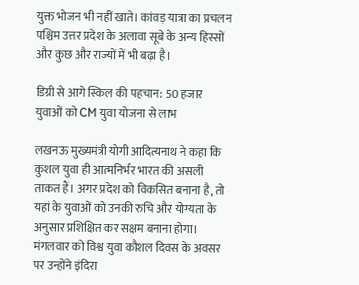युक्त भोजन भी नहीं खाते। कांवड़ यात्रा का प्रचलन पश्चिम उत्तर प्रदेश के अलावा सूबे के अन्य हिस्सों और कुछ और राज्यों में भी बढ़ा है।

डिग्री से आगे स्किल की पहचान: 50 हजार युवाओं को CM युवा योजना से लाभ

लखनऊ मुख्यमंत्री योगी आदित्यनाथ ने कहा कि कुशल युवा ही आत्मनिर्भर भारत की असली ताकत हैं। अगर प्रदेश को विकसित बनाना है, तो यहां के युवाओं को उनकी रुचि और योग्यता के अनुसार प्रशिक्षित कर सक्षम बनाना होगा। मंगलवार को विश्व युवा कौशल दिवस के अवसर पर उन्होंने इंदिरा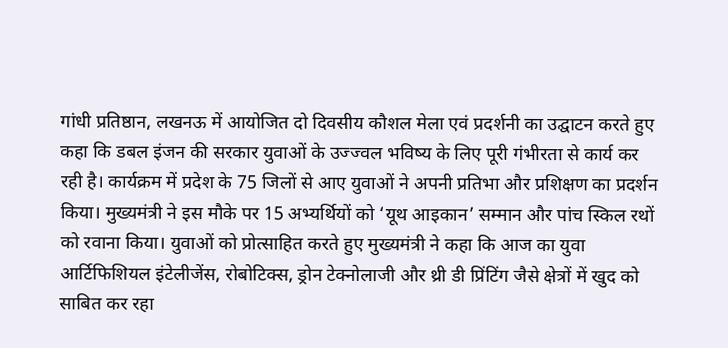गांधी प्रतिष्ठान, लखनऊ में आयोजित दो दिवसीय कौशल मेला एवं प्रदर्शनी का उद्घाटन करते हुए कहा कि डबल इंजन की सरकार युवाओं के उज्ज्वल भविष्य के लिए पूरी गंभीरता से कार्य कर रही है। कार्यक्रम में प्रदेश के 75 जिलों से आए युवाओं ने अपनी प्रतिभा और प्रशिक्षण का प्रदर्शन किया। मुख्यमंत्री ने इस मौके पर 15 अभ्यर्थियों को ‘यूथ आइकान’ सम्मान और पांच स्किल रथों को रवाना किया। युवाओं को प्रोत्साहित करते हुए मुख्यमंत्री ने कहा कि आज का युवा आर्टिफिशियल इंटेलीजेंस, रोबोटिक्स, ड्रोन टेक्नोलाजी और थ्री डी प्रिंटिंग जैसे क्षेत्रों में खुद को साबित कर रहा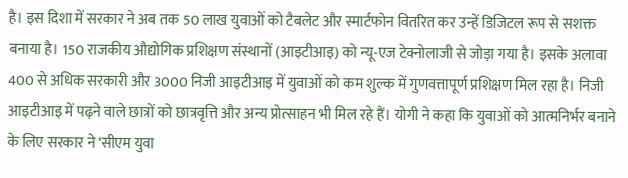है। इस दिशा में सरकार ने अब तक 50 लाख युवाओं को टैबलेट और स्मार्टफोन वितरित कर उन्हें डिजिटल रूप से सशक्त बनाया है। 150 राजकीय औद्योगिक प्रशिक्षण संस्थानों (आइटीआइ) को न्यू-एज टेक्नोलाजी से जोड़ा गया है। इसके अलावा 400 से अधिक सरकारी और 3000 निजी आइटीआइ में युवाओं को कम शुल्क में गुणवत्तापूर्ण प्रशिक्षण मिल रहा है। निजी आइटीआइ में पढ़ने वाले छात्रों को छात्रवृत्ति और अन्य प्रोत्साहन भी मिल रहे हैं। योगी ने कहा कि युवाओं को आत्मनिर्भर बनाने के लिए सरकार ने ‘सीएम युवा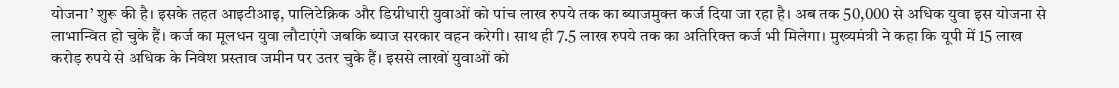योजना’ शुरू की है। इसके तहत आइटीआइ, पालिटेक्निक और डिग्रीधारी युवाओं को पांच लाख रुपये तक का ब्याजमुक्त कर्ज दिया जा रहा है। अब तक 50,000 से अधिक युवा इस योजना से लाभान्वित हो चुके हैं। कर्ज का मूलधन युवा लौटाएंगे जबकि ब्याज सरकार वहन करेगी। साथ ही 7.5 लाख रुपये तक का अतिरिक्त कर्ज भी मिलेगा। मुख्यमंत्री ने कहा कि यूपी में 15 लाख करोड़ रुपये से अधिक के निवेश प्रस्ताव जमीन पर उतर चुके हैं। इससे लाखों युवाओं को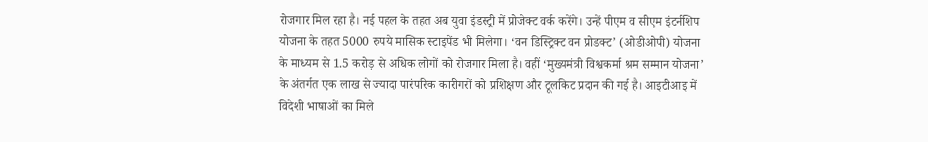रोजगार मिल रहा है। नई पहल के तहत अब युवा इंडस्ट्री में प्रोजेक्ट वर्क करेंगे। उन्हें पीएम व सीएम इंटर्नशिप योजना के तहत 5000 रुपये मासिक स्टाइपेंड भी मिलेगा। ‘वन डिस्ट्रिक्ट वन प्रोडक्ट’ (ओडीओपी) योजना के माध्यम से 1.5 करोड़ से अधिक लोगों को रोजगार मिला है। वहीं ‘मुख्यमंत्री विश्वकर्मा श्रम सम्मान योजना’ के अंतर्गत एक लाख से ज्यादा पारंपरिक कारीगरों को प्रशिक्षण और टूलकिट प्रदान की गई है। आइटीआइ में विदेशी भाषाओं का मिले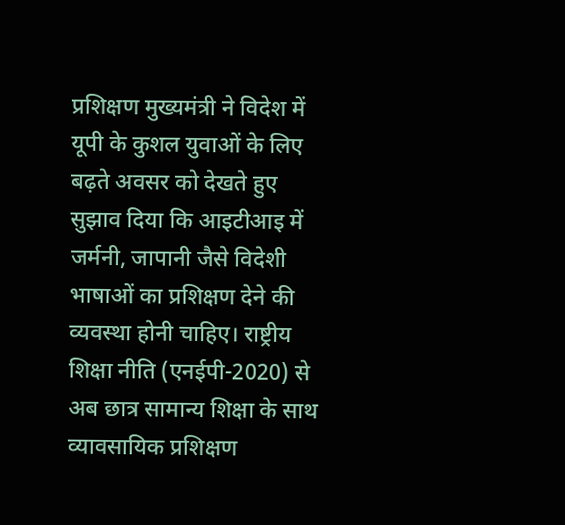प्रशिक्षण मुख्यमंत्री ने विदेश में यूपी के कुशल युवाओं के लिए बढ़ते अवसर को देखते हुए सुझाव दिया कि आइटीआइ में जर्मनी, जापानी जैसे विदेशी भाषाओं का प्रशिक्षण देने की व्यवस्था होनी चाहिए। राष्ट्रीय शिक्षा नीति (एनईपी-2020) से अब छात्र सामान्य शिक्षा के साथ व्यावसायिक प्रशिक्षण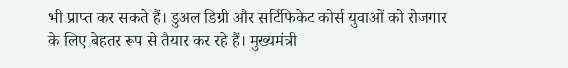भी प्राप्त कर सकते हैं। डुअल डिग्री और सर्टिफिकेट कोर्स युवाओं को रोजगार के लिए बेहतर रूप से तैयार कर रहे हैं। मुख्यमंत्री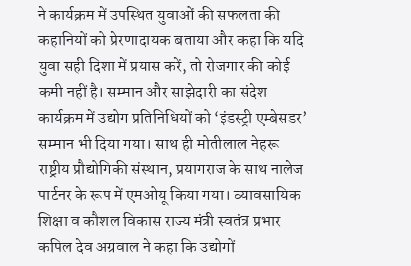ने कार्यक्रम में उपस्थित युवाओं की सफलता की कहानियों को प्रेरणादायक बताया और कहा कि यदि युवा सही दिशा में प्रयास करें, तो रोजगार की कोई कमी नहीं है। सम्मान और साझेदारी का संदेश कार्यक्रम में उद्योग प्रतिनिधियों को ‘इंडस्ट्री एम्बेसडर’ सम्मान भी दिया गया। साथ ही मोतीलाल नेहरू राष्ट्रीय प्रौद्योगिकी संस्थान, प्रयागराज के साथ नालेज पार्टनर के रूप में एमओयू किया गया। व्यावसायिक शिक्षा व कौशल विकास राज्य मंत्री स्वतंत्र प्रभार कपिल देव अग्रवाल ने कहा कि उद्योगों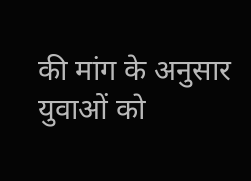की मांग के अनुसार युवाओं को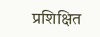प्रशिक्षित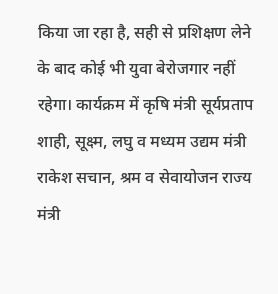किया जा रहा है, सही से प्रशिक्षण लेने के बाद कोई भी युवा बेरोजगार नहीं रहेगा। कार्यक्रम में कृषि मंत्री सूर्यप्रताप शाही, सूक्ष्म, लघु व मध्यम उद्यम मंत्री राकेश सचान, श्रम व सेवायोजन राज्य मंत्री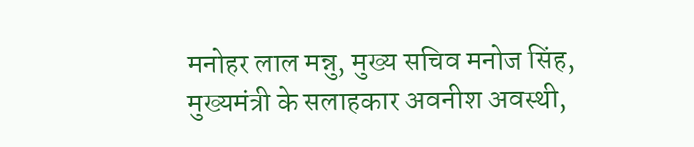मनोहर लाल मन्नु, मुख्य सचिव मनोज सिंह, मुख्यमंत्री के सलाहकार अवनीश अवस्थी,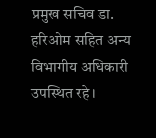प्रमुख सचिव डा. हरिओम सहित अन्य विभागीय अधिकारी उपस्थित रहे।